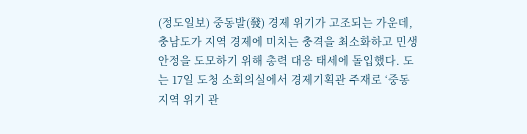(정도일보) 중동발(發) 경제 위기가 고조되는 가운데, 충남도가 지역 경제에 미치는 충격을 최소화하고 민생 안정을 도모하기 위해 총력 대응 태세에 돌입했다. 도는 17일 도청 소회의실에서 경제기획관 주재로 ‘중동지역 위기 관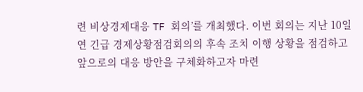련 비상경제대응 TF 회의’를 개최했다. 이번 회의는 지난 10일 연 긴급 경제상황점검회의의 후속 조치 이행 상황을 점검하고 앞으로의 대응 방안을 구체화하고자 마련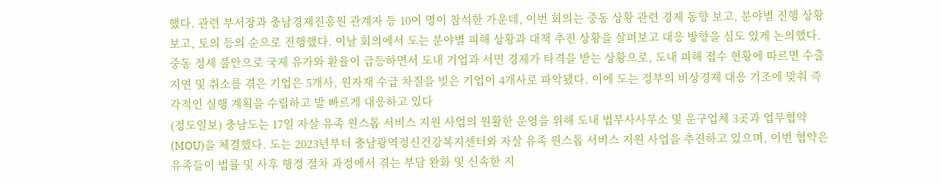했다. 관련 부서장과 충남경제진흥원 관계자 등 10여 명이 참석한 가운데, 이번 회의는 중동 상황 관련 경제 동향 보고, 분야별 진행 상황 보고, 토의 등의 순으로 진행했다. 이날 회의에서 도는 분야별 피해 상황과 대책 추진 상황을 살펴보고 대응 방향을 심도 있게 논의했다. 중동 정세 불안으로 국제 유가와 환율이 급등하면서 도내 기업과 서민 경제가 타격을 받는 상황으로, 도내 피해 접수 현황에 따르면 수출 지연 및 취소를 겪은 기업은 5개사, 원자재 수급 차질을 빚은 기업이 4개사로 파악됐다. 이에 도는 정부의 비상경제 대응 기조에 맞춰 즉각적인 실행 계획을 수립하고 발 빠르게 대응하고 있다
(정도일보) 충남도는 17일 자살 유족 원스톱 서비스 지원 사업의 원활한 운영을 위해 도내 법무사사무소 및 운구업체 3곳과 업무협약(MOU)을 체결했다. 도는 2023년부터 충남광역정신건강복지센터와 자살 유족 원스톱 서비스 지원 사업을 추진하고 있으며, 이번 협약은 유족들이 법률 및 사후 행정 절차 과정에서 겪는 부담 완화 및 신속한 지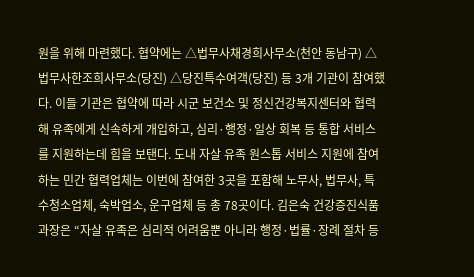원을 위해 마련했다. 협약에는 △법무사채경희사무소(천안 동남구) △법무사한조희사무소(당진) △당진특수여객(당진) 등 3개 기관이 참여했다. 이들 기관은 협약에 따라 시군 보건소 및 정신건강복지센터와 협력해 유족에게 신속하게 개입하고, 심리·행정·일상 회복 등 통합 서비스를 지원하는데 힘을 보탠다. 도내 자살 유족 원스톱 서비스 지원에 참여하는 민간 협력업체는 이번에 참여한 3곳을 포함해 노무사, 법무사, 특수청소업체, 숙박업소, 운구업체 등 총 78곳이다. 김은숙 건강증진식품과장은 “자살 유족은 심리적 어려움뿐 아니라 행정·법률·장례 절차 등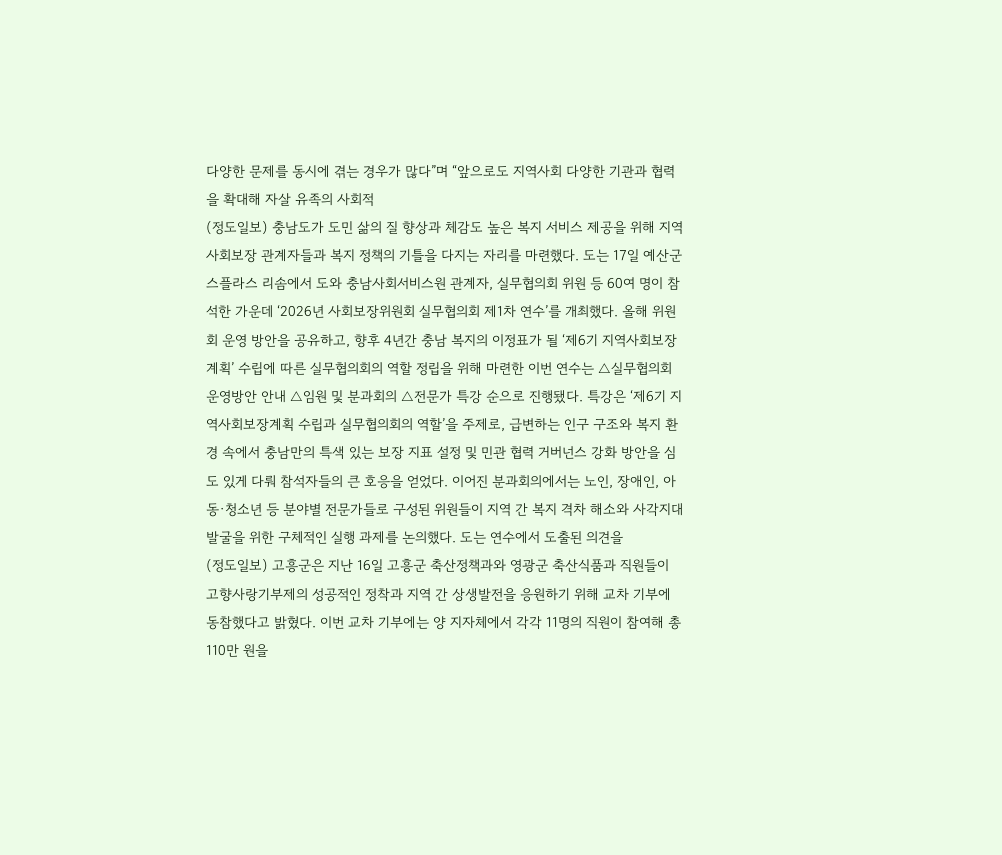다양한 문제를 동시에 겪는 경우가 많다”며 “앞으로도 지역사회 다양한 기관과 협력을 확대해 자살 유족의 사회적
(정도일보) 충남도가 도민 삶의 질 향상과 체감도 높은 복지 서비스 제공을 위해 지역 사회보장 관계자들과 복지 정책의 기틀을 다지는 자리를 마련했다. 도는 17일 예산군 스플라스 리솜에서 도와 충남사회서비스원 관계자, 실무협의회 위원 등 60여 명이 참석한 가운데 ‘2026년 사회보장위원회 실무협의회 제1차 연수’를 개최했다. 올해 위원회 운영 방안을 공유하고, 향후 4년간 충남 복지의 이정표가 될 ‘제6기 지역사회보장계획’ 수립에 따른 실무협의회의 역할 정립을 위해 마련한 이번 연수는 △실무협의회 운영방안 안내 △임원 및 분과회의 △전문가 특강 순으로 진행됐다. 특강은 ‘제6기 지역사회보장계획 수립과 실무협의회의 역할’을 주제로, 급변하는 인구 구조와 복지 환경 속에서 충남만의 특색 있는 보장 지표 설정 및 민관 협력 거버넌스 강화 방안을 심도 있게 다뤄 참석자들의 큰 호응을 얻었다. 이어진 분과회의에서는 노인, 장애인, 아동·청소년 등 분야별 전문가들로 구성된 위원들이 지역 간 복지 격차 해소와 사각지대 발굴을 위한 구체적인 실행 과제를 논의했다. 도는 연수에서 도출된 의견을
(정도일보) 고흥군은 지난 16일 고흥군 축산정책과와 영광군 축산식품과 직원들이 고향사랑기부제의 성공적인 정착과 지역 간 상생발전을 응원하기 위해 교차 기부에 동참했다고 밝혔다. 이번 교차 기부에는 양 지자체에서 각각 11명의 직원이 참여해 총 110만 원을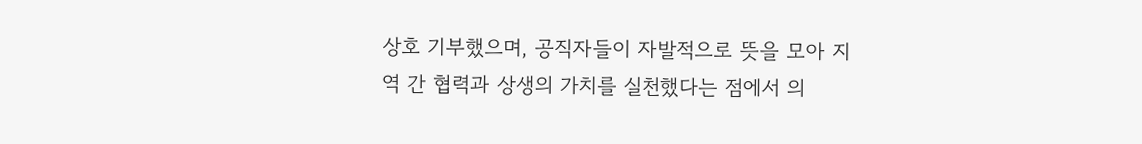상호 기부했으며, 공직자들이 자발적으로 뜻을 모아 지역 간 협력과 상생의 가치를 실천했다는 점에서 의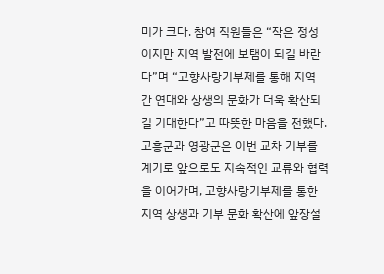미가 크다. 참여 직원들은 “작은 정성이지만 지역 발전에 보탬이 되길 바란다”며 “고향사랑기부제를 통해 지역 간 연대와 상생의 문화가 더욱 확산되길 기대한다”고 따뜻한 마음을 전했다. 고흥군과 영광군은 이번 교차 기부를 계기로 앞으로도 지속적인 교류와 협력을 이어가며, 고향사랑기부제를 통한 지역 상생과 기부 문화 확산에 앞장설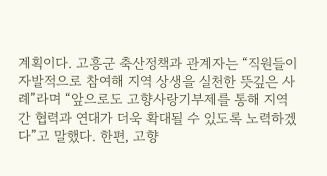계획이다. 고흥군 축산정책과 관계자는 “직원들이 자발적으로 참여해 지역 상생을 실천한 뜻깊은 사례”라며 “앞으로도 고향사랑기부제를 통해 지역 간 협력과 연대가 더욱 확대될 수 있도록 노력하겠다”고 말했다. 한편, 고향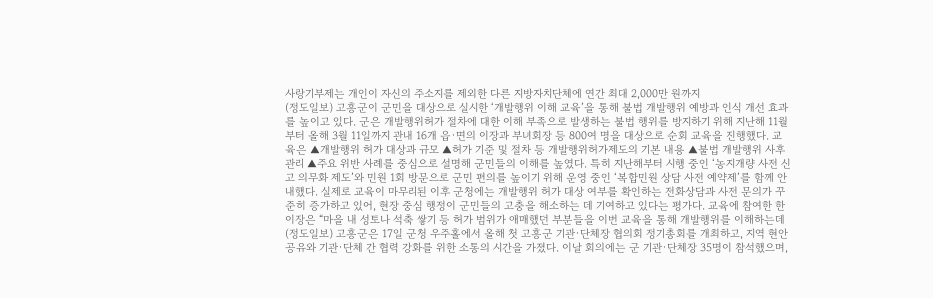사랑기부제는 개인이 자신의 주소지를 제외한 다른 지방자치단체에 연간 최대 2,000만 원까지
(정도일보) 고흥군이 군민을 대상으로 실시한 ‘개발행위 이해 교육’을 통해 불법 개발행위 예방과 인식 개선 효과를 높이고 있다. 군은 개발행위허가 절차에 대한 이해 부족으로 발생하는 불법 행위를 방지하기 위해 지난해 11월부터 올해 3월 11일까지 관내 16개 읍·면의 이장과 부녀회장 등 800여 명을 대상으로 순회 교육을 진행했다. 교육은 ▲개발행위 허가 대상과 규모 ▲허가 기준 및 절차 등 개발행위허가제도의 기본 내용 ▲불법 개발행위 사후관리 ▲주요 위반 사례를 중심으로 설명해 군민들의 이해를 높였다. 특히 지난해부터 시행 중인 ‘농지개량 사전 신고 의무화 제도’와 민원 1회 방문으로 군민 편의를 높이기 위해 운영 중인 ‘복합민원 상담 사전 예약제’를 함께 안내했다. 실제로 교육이 마무리된 이후 군청에는 개발행위 허가 대상 여부를 확인하는 전화상담과 사전 문의가 꾸준히 증가하고 있어, 현장 중심 행정이 군민들의 고충을 해소하는 데 기여하고 있다는 평가다. 교육에 참여한 한 이장은 “마을 내 성토나 석축 쌓기 등 허가 범위가 애매했던 부분들을 이번 교육을 통해 개발행위를 이해하는데
(정도일보) 고흥군은 17일 군청 우주홀에서 올해 첫 고흥군 기관·단체장 협의회 정기총회를 개최하고, 지역 현안 공유와 기관·단체 간 협력 강화를 위한 소통의 시간을 가졌다. 이날 회의에는 군 기관·단체장 35명이 참석했으며,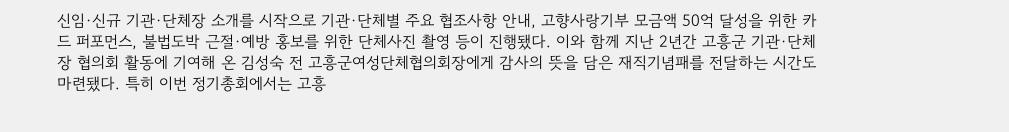신임·신규 기관·단체장 소개를 시작으로 기관·단체별 주요 협조사항 안내, 고향사랑기부 모금액 50억 달성을 위한 카드 퍼포먼스, 불법도박 근절·예방 홍보를 위한 단체사진 촬영 등이 진행됐다. 이와 함께 지난 2년간 고흥군 기관·단체장 협의회 활동에 기여해 온 김성숙 전 고흥군여성단체협의회장에게 감사의 뜻을 담은 재직기념패를 전달하는 시간도 마련됐다. 특히 이번 정기총회에서는 고흥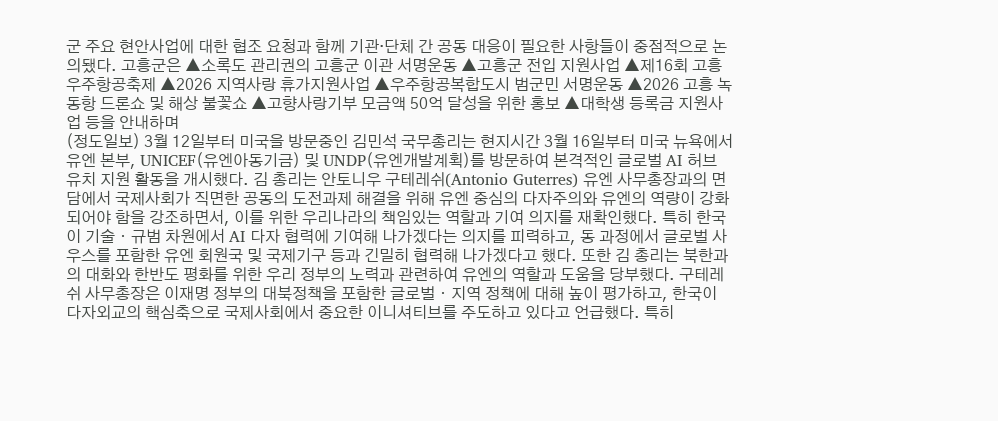군 주요 현안사업에 대한 협조 요청과 함께 기관·단체 간 공동 대응이 필요한 사항들이 중점적으로 논의됐다. 고흥군은 ▲소록도 관리권의 고흥군 이관 서명운동 ▲고흥군 전입 지원사업 ▲제16회 고흥우주항공축제 ▲2026 지역사랑 휴가지원사업 ▲우주항공복합도시 범군민 서명운동 ▲2026 고흥 녹동항 드론쇼 및 해상 불꽃쇼 ▲고향사랑기부 모금액 50억 달성을 위한 홍보 ▲대학생 등록금 지원사업 등을 안내하며
(정도일보) 3월 12일부터 미국을 방문중인 김민석 국무총리는 현지시간 3월 16일부터 미국 뉴욕에서 유엔 본부, UNICEF(유엔아동기금) 및 UNDP(유엔개발계획)를 방문하여 본격적인 글로벌 AI 허브 유치 지원 활동을 개시했다. 김 총리는 안토니우 구테레쉬(Antonio Guterres) 유엔 사무총장과의 면담에서 국제사회가 직면한 공동의 도전과제 해결을 위해 유엔 중심의 다자주의와 유엔의 역량이 강화되어야 함을 강조하면서, 이를 위한 우리나라의 책임있는 역할과 기여 의지를 재확인했다. 특히 한국이 기술ㆍ규범 차원에서 AI 다자 협력에 기여해 나가겠다는 의지를 피력하고, 동 과정에서 글로벌 사우스를 포함한 유엔 회원국 및 국제기구 등과 긴밀히 협력해 나가겠다고 했다. 또한 김 총리는 북한과의 대화와 한반도 평화를 위한 우리 정부의 노력과 관련하여 유엔의 역할과 도움을 당부했다. 구테레쉬 사무총장은 이재명 정부의 대북정책을 포함한 글로벌ㆍ지역 정책에 대해 높이 평가하고, 한국이 다자외교의 핵심축으로 국제사회에서 중요한 이니셔티브를 주도하고 있다고 언급했다. 특히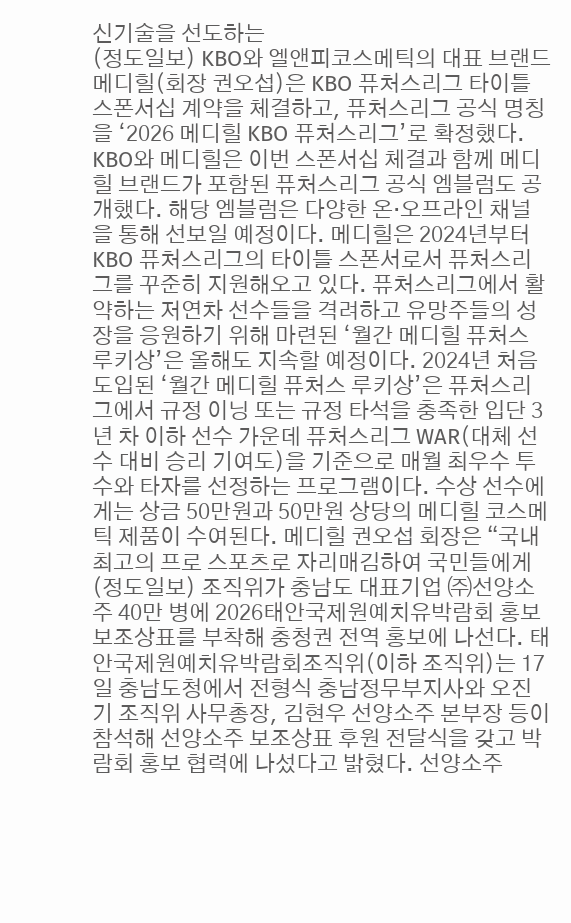신기술을 선도하는
(정도일보) KBO와 엘앤피코스메틱의 대표 브랜드 메디힐(회장 권오섭)은 KBO 퓨처스리그 타이틀 스폰서십 계약을 체결하고, 퓨처스리그 공식 명칭을 ‘2026 메디힐 KBO 퓨처스리그’로 확정했다. KBO와 메디힐은 이번 스폰서십 체결과 함께 메디힐 브랜드가 포함된 퓨처스리그 공식 엠블럼도 공개했다. 해당 엠블럼은 다양한 온·오프라인 채널을 통해 선보일 예정이다. 메디힐은 2024년부터 KBO 퓨처스리그의 타이틀 스폰서로서 퓨처스리그를 꾸준히 지원해오고 있다. 퓨처스리그에서 활약하는 저연차 선수들을 격려하고 유망주들의 성장을 응원하기 위해 마련된 ‘월간 메디힐 퓨처스 루키상’은 올해도 지속할 예정이다. 2024년 처음 도입된 ‘월간 메디힐 퓨처스 루키상’은 퓨처스리그에서 규정 이닝 또는 규정 타석을 충족한 입단 3년 차 이하 선수 가운데 퓨처스리그 WAR(대체 선수 대비 승리 기여도)을 기준으로 매월 최우수 투수와 타자를 선정하는 프로그램이다. 수상 선수에게는 상금 50만원과 50만원 상당의 메디힐 코스메틱 제품이 수여된다. 메디힐 권오섭 회장은 “국내 최고의 프로 스포츠로 자리매김하여 국민들에게
(정도일보) 조직위가 충남도 대표기업 ㈜선양소주 40만 병에 2026태안국제원예치유박람회 홍보 보조상표를 부착해 충청권 전역 홍보에 나선다. 태안국제원예치유박람회조직위(이하 조직위)는 17일 충남도청에서 전형식 충남정무부지사와 오진기 조직위 사무총장, 김현우 선양소주 본부장 등이 참석해 선양소주 보조상표 후원 전달식을 갖고 박람회 홍보 협력에 나섰다고 밝혔다. 선양소주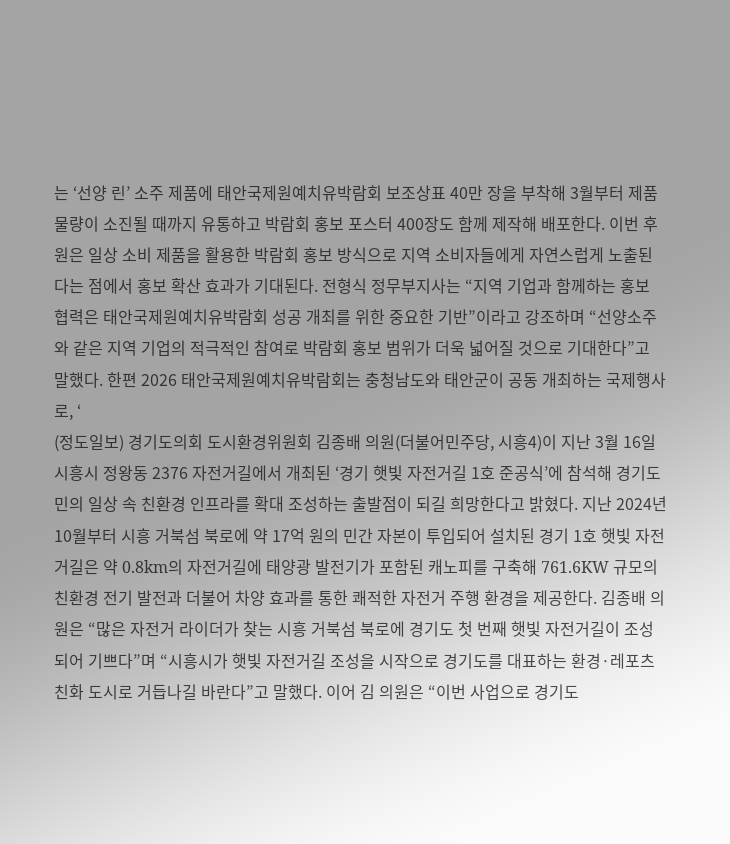는 ‘선양 린’ 소주 제품에 태안국제원예치유박람회 보조상표 40만 장을 부착해 3월부터 제품 물량이 소진될 때까지 유통하고 박람회 홍보 포스터 400장도 함께 제작해 배포한다. 이번 후원은 일상 소비 제품을 활용한 박람회 홍보 방식으로 지역 소비자들에게 자연스럽게 노출된다는 점에서 홍보 확산 효과가 기대된다. 전형식 정무부지사는 “지역 기업과 함께하는 홍보 협력은 태안국제원예치유박람회 성공 개최를 위한 중요한 기반”이라고 강조하며 “선양소주와 같은 지역 기업의 적극적인 참여로 박람회 홍보 범위가 더욱 넓어질 것으로 기대한다”고 말했다. 한편 2026 태안국제원예치유박람회는 충청남도와 태안군이 공동 개최하는 국제행사로, ‘
(정도일보) 경기도의회 도시환경위원회 김종배 의원(더불어민주당, 시흥4)이 지난 3월 16일 시흥시 정왕동 2376 자전거길에서 개최된 ‘경기 햇빛 자전거길 1호 준공식’에 참석해 경기도민의 일상 속 친환경 인프라를 확대 조성하는 출발점이 되길 희망한다고 밝혔다. 지난 2024년 10월부터 시흥 거북섬 북로에 약 17억 원의 민간 자본이 투입되어 설치된 경기 1호 햇빛 자전거길은 약 0.8km의 자전거길에 태양광 발전기가 포함된 캐노피를 구축해 761.6KW 규모의 친환경 전기 발전과 더불어 차양 효과를 통한 쾌적한 자전거 주행 환경을 제공한다. 김종배 의원은 “많은 자전거 라이더가 찾는 시흥 거북섬 북로에 경기도 첫 번째 햇빛 자전거길이 조성되어 기쁘다”며 “시흥시가 햇빛 자전거길 조성을 시작으로 경기도를 대표하는 환경·레포츠 친화 도시로 거듭나길 바란다”고 말했다. 이어 김 의원은 “이번 사업으로 경기도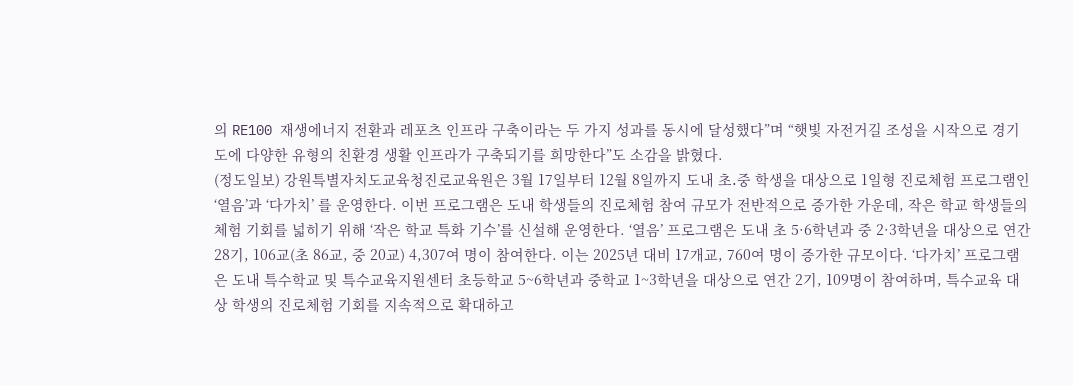의 RE100 재생에너지 전환과 레포츠 인프라 구축이라는 두 가지 성과를 동시에 달성했다”며 “햇빛 자전거길 조성을 시작으로 경기도에 다양한 유형의 친환경 생활 인프라가 구축되기를 희망한다”도 소감을 밝혔다.
(정도일보) 강원특별자치도교육청진로교육원은 3월 17일부터 12월 8일까지 도내 초․중 학생을 대상으로 1일형 진로체험 프로그램인 ‘열음’과 ‘다가치’ 를 운영한다. 이번 프로그램은 도내 학생들의 진로체험 참여 규모가 전반적으로 증가한 가운데, 작은 학교 학생들의 체험 기회를 넓히기 위해 ‘작은 학교 특화 기수’를 신설해 운영한다. ‘열음’ 프로그램은 도내 초 5·6학년과 중 2·3학년을 대상으로 연간 28기, 106교(초 86교, 중 20교) 4,307여 명이 참여한다. 이는 2025년 대비 17개교, 760여 명이 증가한 규모이다. ‘다가치’ 프로그램은 도내 특수학교 및 특수교육지원센터 초등학교 5~6학년과 중학교 1~3학년을 대상으로 연간 2기, 109명이 참여하며, 특수교육 대상 학생의 진로체험 기회를 지속적으로 확대하고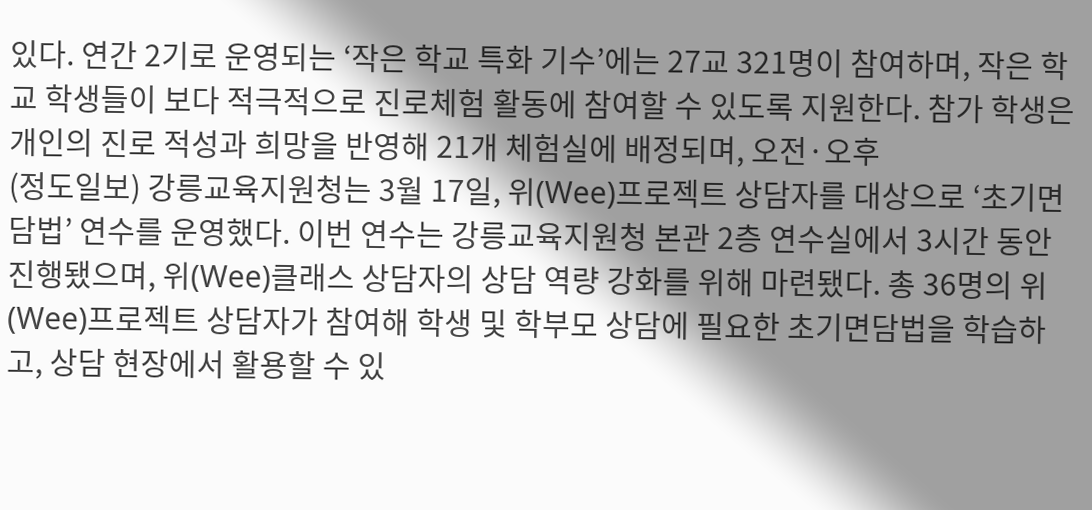있다. 연간 2기로 운영되는 ‘작은 학교 특화 기수’에는 27교 321명이 참여하며, 작은 학교 학생들이 보다 적극적으로 진로체험 활동에 참여할 수 있도록 지원한다. 참가 학생은 개인의 진로 적성과 희망을 반영해 21개 체험실에 배정되며, 오전·오후
(정도일보) 강릉교육지원청는 3월 17일, 위(Wee)프로젝트 상담자를 대상으로 ‘초기면담법’ 연수를 운영했다. 이번 연수는 강릉교육지원청 본관 2층 연수실에서 3시간 동안 진행됐으며, 위(Wee)클래스 상담자의 상담 역량 강화를 위해 마련됐다. 총 36명의 위(Wee)프로젝트 상담자가 참여해 학생 및 학부모 상담에 필요한 초기면담법을 학습하고, 상담 현장에서 활용할 수 있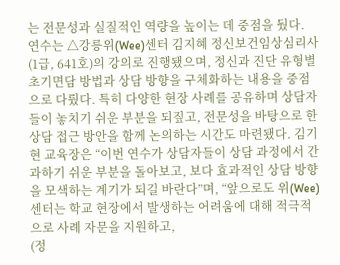는 전문성과 실질적인 역량을 높이는 데 중점을 뒀다. 연수는 △강릉위(Wee)센터 김지혜 정신보건임상심리사(1급, 641호)의 강의로 진행됐으며, 정신과 진단 유형별 초기면담 방법과 상담 방향을 구체화하는 내용을 중점으로 다뤘다. 특히 다양한 현장 사례를 공유하며 상담자들이 놓치기 쉬운 부분을 되짚고, 전문성을 바탕으로 한 상담 접근 방안을 함께 논의하는 시간도 마련됐다. 김기현 교육장은 “이번 연수가 상담자들이 상담 과정에서 간과하기 쉬운 부분을 돌아보고, 보다 효과적인 상담 방향을 모색하는 계기가 되길 바란다”며, “앞으로도 위(Wee)센터는 학교 현장에서 발생하는 어려움에 대해 적극적으로 사례 자문을 지원하고,
(정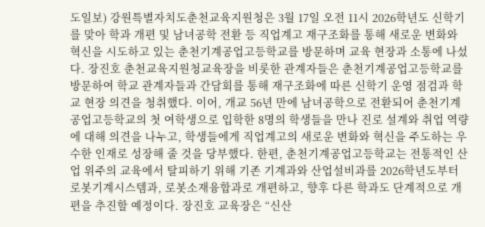도일보) 강원특별자치도춘천교육지원청은 3월 17일 오전 11시 2026학년도 신학기를 맞아 학과 개편 및 남녀공학 전환 등 직업계고 재구조화를 통해 새로운 변화와 혁신을 시도하고 있는 춘천기계공업고등학교를 방문하며 교육 현장과 소통에 나섰다. 장진호 춘천교육지원청교육장을 비롯한 관계자들은 춘천기계공업고등학교를 방문하여 학교 관계자들과 간담회를 통해 재구조화에 따른 신학기 운영 점검과 학교 현장 의견을 청취했다. 이어, 개교 56년 만에 남녀공학으로 전환되어 춘천기계공업고등학교의 첫 여학생으로 입학한 8명의 학생들을 만나 진로 설계와 취업 역량에 대해 의견을 나누고, 학생들에게 직업계고의 새로운 변화와 혁신을 주도하는 우수한 인재로 성장해 줄 것을 당부했다. 한편, 춘천기계공업고등학교는 전통적인 산업 위주의 교육에서 탈피하기 위해 기존 기계과와 산업설비과를 2026학년도부터 로봇기계시스템과, 로봇소재융합과로 개편하고, 향후 다른 학과도 단계적으로 개편을 추진할 예정이다. 장진호 교육장은 “신산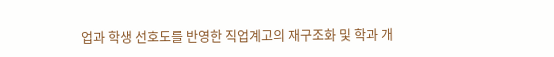업과 학생 선호도를 반영한 직업계고의 재구조화 및 학과 개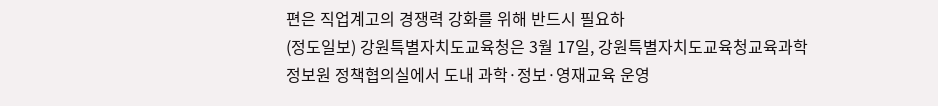편은 직업계고의 경쟁력 강화를 위해 반드시 필요하
(정도일보) 강원특별자치도교육청은 3월 17일, 강원특별자치도교육청교육과학정보원 정책협의실에서 도내 과학·정보·영재교육 운영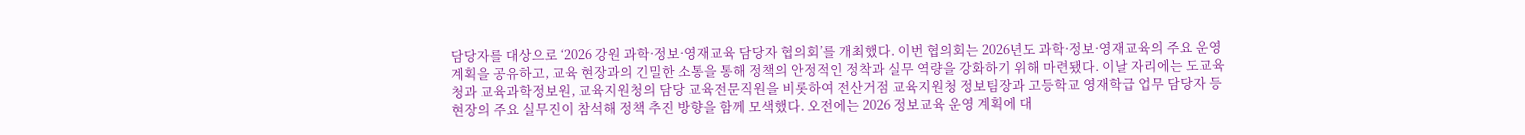담당자를 대상으로 ‘2026 강원 과학·정보·영재교육 담당자 협의회’를 개최했다. 이번 협의회는 2026년도 과학·정보·영재교육의 주요 운영 계획을 공유하고, 교육 현장과의 긴밀한 소통을 통해 정책의 안정적인 정착과 실무 역량을 강화하기 위해 마련됐다. 이날 자리에는 도교육청과 교육과학정보원, 교육지원청의 담당 교육전문직원을 비롯하여 전산거점 교육지원청 정보팀장과 고등학교 영재학급 업무 담당자 등 현장의 주요 실무진이 참석해 정책 추진 방향을 함께 모색했다. 오전에는 2026 정보교육 운영 계획에 대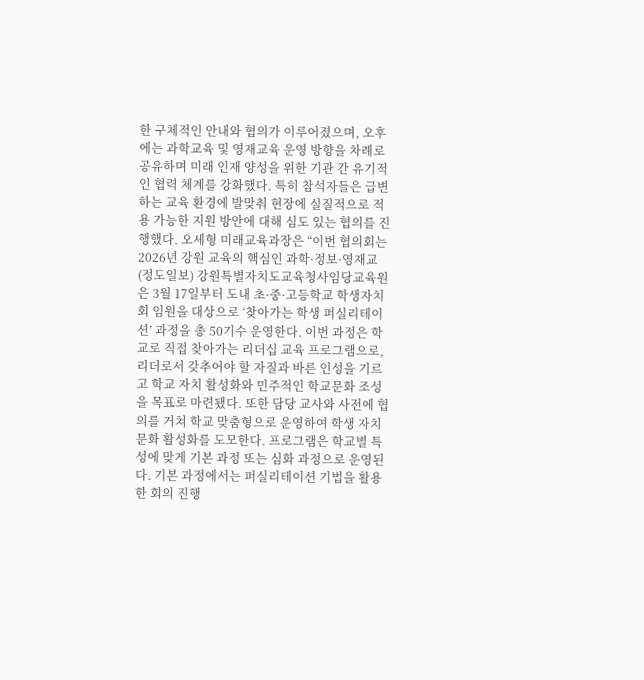한 구체적인 안내와 협의가 이루어졌으며, 오후에는 과학교육 및 영재교육 운영 방향을 차례로 공유하며 미래 인재 양성을 위한 기관 간 유기적인 협력 체계를 강화했다. 특히 참석자들은 급변하는 교육 환경에 발맞춰 현장에 실질적으로 적용 가능한 지원 방안에 대해 심도 있는 협의를 진행했다. 오세형 미래교육과장은 “이번 협의회는 2026년 강원 교육의 핵심인 과학·정보·영재교
(정도일보) 강원특별자치도교육청사임당교육원은 3월 17일부터 도내 초·중·고등학교 학생자치회 임원을 대상으로 ‘찾아가는 학생 퍼실리테이션’ 과정을 총 50기수 운영한다. 이번 과정은 학교로 직접 찾아가는 리더십 교육 프로그램으로, 리더로서 갖추어야 할 자질과 바른 인성을 기르고 학교 자치 활성화와 민주적인 학교문화 조성을 목표로 마련됐다. 또한 담당 교사와 사전에 협의를 거쳐 학교 맞춤형으로 운영하여 학생 자치 문화 활성화를 도모한다. 프로그램은 학교별 특성에 맞게 기본 과정 또는 심화 과정으로 운영된다. 기본 과정에서는 퍼실리테이션 기법을 활용한 회의 진행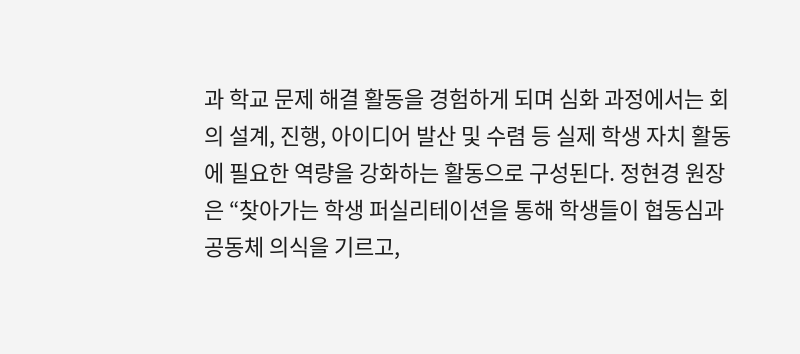과 학교 문제 해결 활동을 경험하게 되며 심화 과정에서는 회의 설계, 진행, 아이디어 발산 및 수렴 등 실제 학생 자치 활동에 필요한 역량을 강화하는 활동으로 구성된다. 정현경 원장은 “찾아가는 학생 퍼실리테이션을 통해 학생들이 협동심과 공동체 의식을 기르고,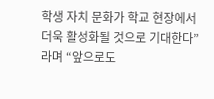학생 자치 문화가 학교 현장에서 더욱 활성화될 것으로 기대한다”라며 “앞으로도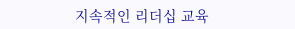지속적인 리더십 교육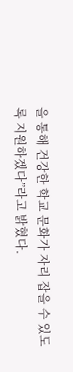을 통해 건강한 학교 문화가 자리 잡을 수 있도록 지원하겠다”라고 밝혔다.